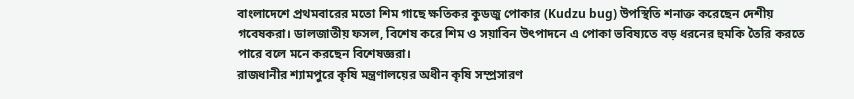বাংলাদেশে প্রথমবারের মতো শিম গাছে ক্ষতিকর কুডজু পোকার (Kudzu bug) উপস্থিতি শনাক্ত করেছেন দেশীয় গবেষকরা। ডালজাতীয় ফসল, বিশেষ করে শিম ও সয়াবিন উৎপাদনে এ পোকা ভবিষ্যতে বড় ধরনের হুমকি তৈরি করতে পারে বলে মনে করছেন বিশেষজ্ঞরা।
রাজধানীর শ্যামপুরে কৃষি মন্ত্রণালয়ের অধীন কৃষি সম্প্রসারণ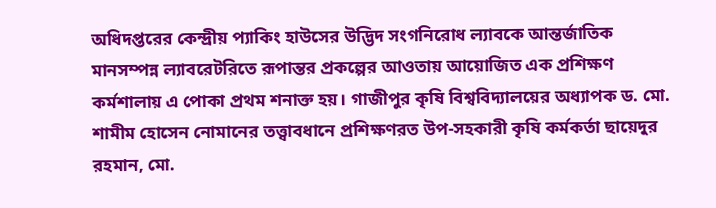অধিদপ্তরের কেন্দ্রীয় প্যাকিং হাউসের উদ্ভিদ সংগনিরোধ ল্যাবকে আন্তর্জাতিক মানসম্পন্ন ল্যাবরেটরিতে রূপান্তর প্রকল্পের আওতায় আয়োজিত এক প্রশিক্ষণ কর্মশালায় এ পোকা প্রথম শনাক্ত হয়। গাজীপুর কৃষি বিশ্ববিদ্যালয়ের অধ্যাপক ড. মো. শামীম হোসেন নোমানের তত্ত্বাবধানে প্রশিক্ষণরত উপ-সহকারী কৃষি কর্মকর্তা ছায়েদুর রহমান, মো.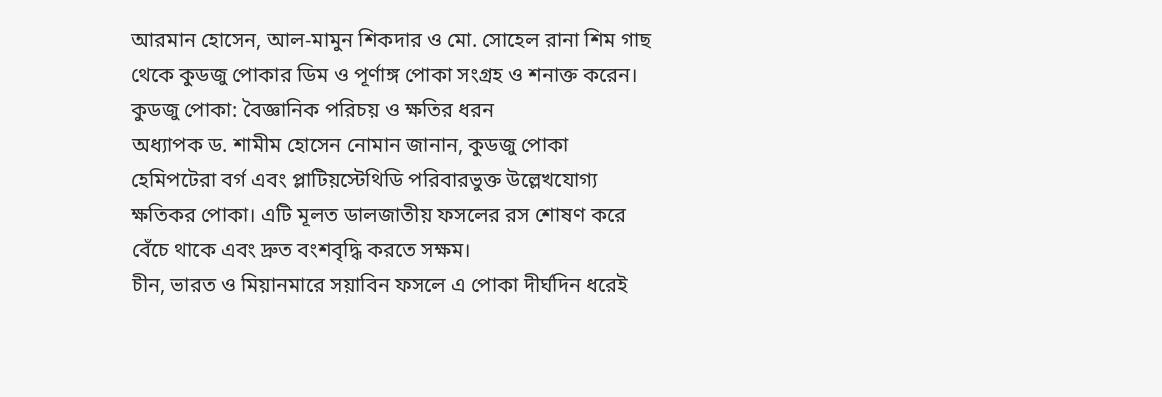আরমান হোসেন, আল-মামুন শিকদার ও মো. সোহেল রানা শিম গাছ থেকে কুডজু পোকার ডিম ও পূর্ণাঙ্গ পোকা সংগ্রহ ও শনাক্ত করেন।
কুডজু পোকা: বৈজ্ঞানিক পরিচয় ও ক্ষতির ধরন
অধ্যাপক ড. শামীম হোসেন নোমান জানান, কুডজু পোকা হেমিপটেরা বর্গ এবং প্লাটিয়স্টেথিডি পরিবারভুক্ত উল্লেখযোগ্য ক্ষতিকর পোকা। এটি মূলত ডালজাতীয় ফসলের রস শোষণ করে বেঁচে থাকে এবং দ্রুত বংশবৃদ্ধি করতে সক্ষম।
চীন, ভারত ও মিয়ানমারে সয়াবিন ফসলে এ পোকা দীর্ঘদিন ধরেই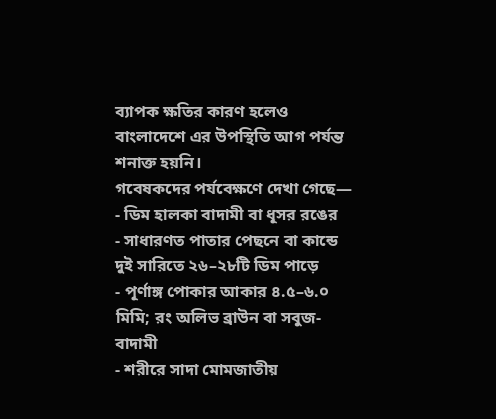ব্যাপক ক্ষতির কারণ হলেও বাংলাদেশে এর উপস্থিতি আগ পর্যন্ত শনাক্ত হয়নি।
গবেষকদের পর্যবেক্ষণে দেখা গেছে—
- ডিম হালকা বাদামী বা ধূসর রঙের
- সাধারণত পাতার পেছনে বা কান্ডে দুই সারিতে ২৬–২৮টি ডিম পাড়ে
- পূর্ণাঙ্গ পোকার আকার ৪.৫–৬.০ মিমি; রং অলিভ ব্রাউন বা সবুজ-বাদামী
- শরীরে সাদা মোমজাতীয়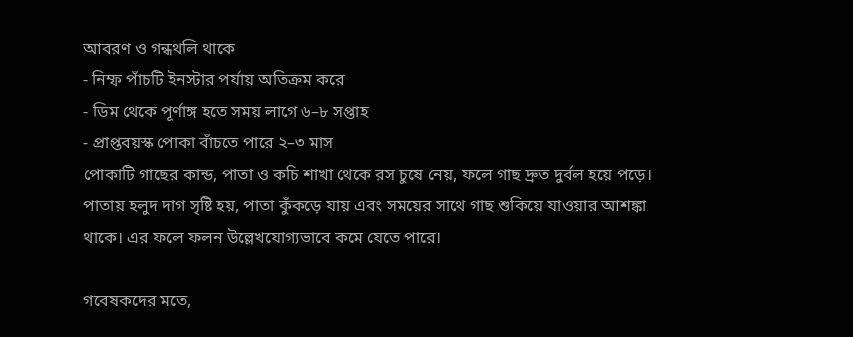আবরণ ও গন্ধথলি থাকে
- নিম্ফ পাঁচটি ইনস্টার পর্যায় অতিক্রম করে
- ডিম থেকে পূর্ণাঙ্গ হতে সময় লাগে ৬–৮ সপ্তাহ
- প্রাপ্তবয়স্ক পোকা বাঁচতে পারে ২–৩ মাস
পোকাটি গাছের কান্ড, পাতা ও কচি শাখা থেকে রস চুষে নেয়, ফলে গাছ দ্রুত দুর্বল হয়ে পড়ে। পাতায় হলুদ দাগ সৃষ্টি হয়, পাতা কুঁকড়ে যায় এবং সময়ের সাথে গাছ শুকিয়ে যাওয়ার আশঙ্কা থাকে। এর ফলে ফলন উল্লেখযোগ্যভাবে কমে যেতে পারে।

গবেষকদের মতে,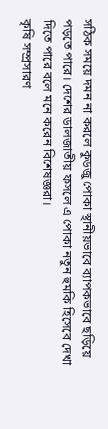সঠিক সময়ে দমন না করলে কুডজু পোকা স্থানীয়ভাবে ব্যাপকভাবে ছড়িয়ে পড়তে পারে। দেশের ডালজাতীয় ফসলে এ পোকা নতুন হুমকি হিসেবে দেখা দিতে পারে বলে মনে করেন বিশেষজ্ঞরা।
কৃষি সম্প্রসারণ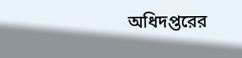অধিদপ্তরের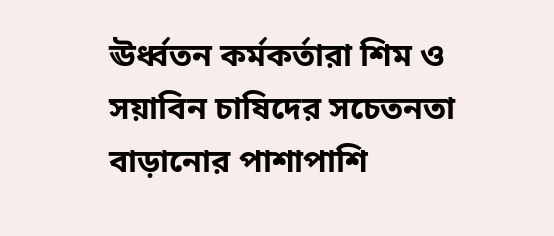ঊর্ধ্বতন কর্মকর্তারা শিম ও সয়াবিন চাষিদের সচেতনতা বাড়ানোর পাশাপাশি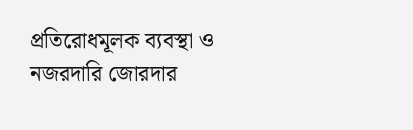প্রতিরোধমূলক ব্যবস্থা ও নজরদারি জোরদার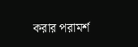করার পরামর্শ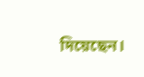দিয়েছেন।